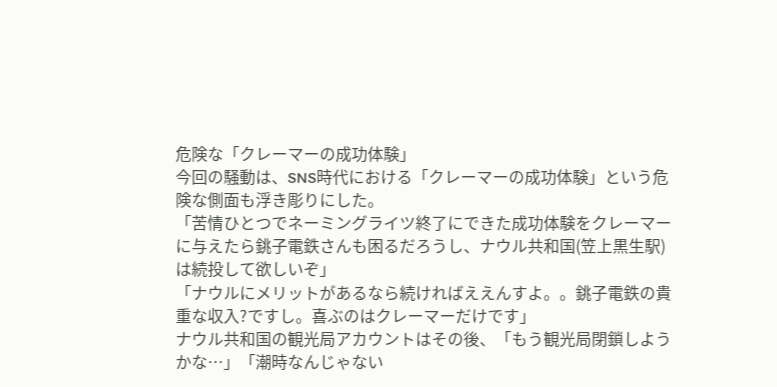危険な「クレーマーの成功体験」
今回の騒動は、SNS時代における「クレーマーの成功体験」という危険な側面も浮き彫りにした。
「苦情ひとつでネーミングライツ終了にできた成功体験をクレーマーに与えたら銚子電鉄さんも困るだろうし、ナウル共和国(笠上黒生駅)は続投して欲しいぞ」
「ナウルにメリットがあるなら続ければええんすよ。。銚子電鉄の貴重な収入?ですし。喜ぶのはクレーマーだけです」
ナウル共和国の観光局アカウントはその後、「もう観光局閉鎖しようかな…」「潮時なんじゃない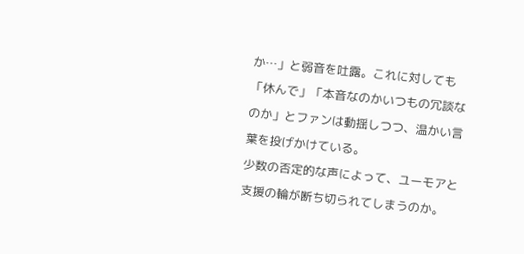か…」と弱音を吐露。これに対しても「休んで」「本音なのかいつもの冗談なのか」とファンは動揺しつつ、温かい言葉を投げかけている。
少数の否定的な声によって、ユーモアと支援の輪が断ち切られてしまうのか。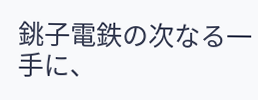銚子電鉄の次なる一手に、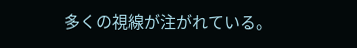多くの視線が注がれている。